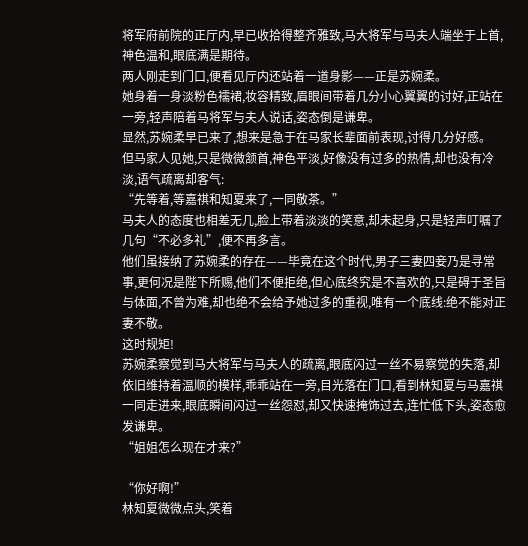将军府前院的正厅内,早已收拾得整齐雅致,马大将军与马夫人端坐于上首,神色温和,眼底满是期待。
两人刚走到门口,便看见厅内还站着一道身影——正是苏婉柔。
她身着一身淡粉色襦裙,妆容精致,眉眼间带着几分小心翼翼的讨好,正站在一旁,轻声陪着马将军与夫人说话,姿态倒是谦卑。
显然,苏婉柔早已来了,想来是急于在马家长辈面前表现,讨得几分好感。
但马家人见她,只是微微颔首,神色平淡,好像没有过多的热情,却也没有冷淡,语气疏离却客气:
“先等着,等嘉祺和知夏来了,一同敬茶。”
马夫人的态度也相差无几,脸上带着淡淡的笑意,却未起身,只是轻声叮嘱了几句“不必多礼”,便不再多言。
他们虽接纳了苏婉柔的存在——毕竟在这个时代,男子三妻四妾乃是寻常事,更何况是陛下所赐,他们不便拒绝,但心底终究是不喜欢的,只是碍于圣旨与体面,不曾为难,却也绝不会给予她过多的重视,唯有一个底线:绝不能对正妻不敬。
这时规矩!
苏婉柔察觉到马大将军与马夫人的疏离,眼底闪过一丝不易察觉的失落,却依旧维持着温顺的模样,乖乖站在一旁,目光落在门口,看到林知夏与马嘉祺一同走进来,眼底瞬间闪过一丝怨怼,却又快速掩饰过去,连忙低下头,姿态愈发谦卑。
“姐姐怎么现在才来?”

“你好啊!”
林知夏微微点头,笑着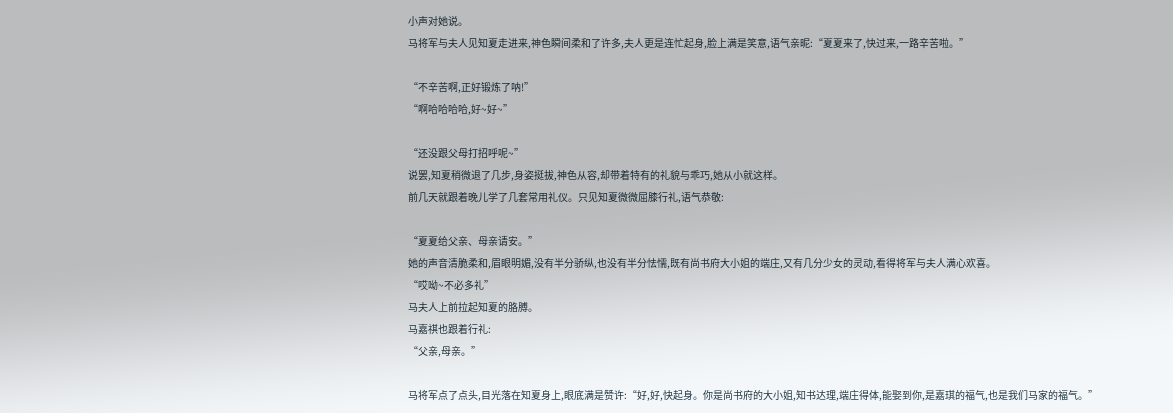小声对她说。
马将军与夫人见知夏走进来,神色瞬间柔和了许多,夫人更是连忙起身,脸上满是笑意,语气亲昵:“夏夏来了,快过来,一路辛苦啦。”

“不辛苦啊,正好锻炼了呐!”
“啊哈哈哈哈,好~好~”

“还没跟父母打招呼呢~”
说罢,知夏稍微退了几步,身姿挺拔,神色从容,却带着特有的礼貌与乖巧,她从小就这样。
前几天就跟着晚儿学了几套常用礼仪。只见知夏微微屈膝行礼,语气恭敬:

“夏夏给父亲、母亲请安。”
她的声音清脆柔和,眉眼明媚,没有半分骄纵,也没有半分怯懦,既有尚书府大小姐的端庄,又有几分少女的灵动,看得将军与夫人满心欢喜。
“哎呦~不必多礼”
马夫人上前拉起知夏的胳膊。
马嘉祺也跟着行礼:
“父亲,母亲。”

马将军点了点头,目光落在知夏身上,眼底满是赞许:“好,好,快起身。你是尚书府的大小姐,知书达理,端庄得体,能娶到你,是嘉琪的福气,也是我们马家的福气。”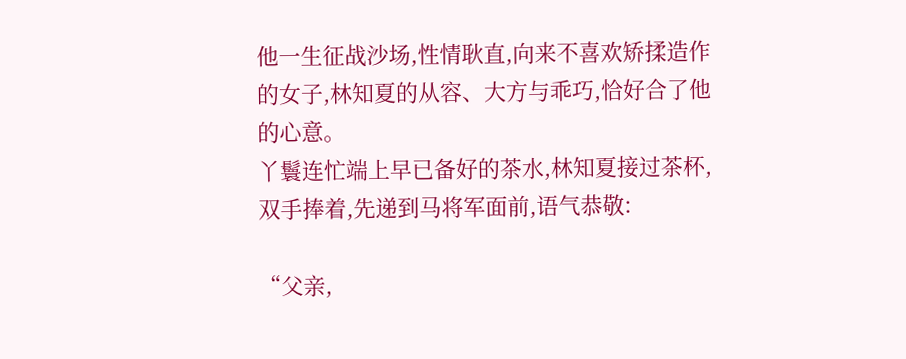他一生征战沙场,性情耿直,向来不喜欢矫揉造作的女子,林知夏的从容、大方与乖巧,恰好合了他的心意。
丫鬟连忙端上早已备好的茶水,林知夏接过茶杯,双手捧着,先递到马将军面前,语气恭敬:

“父亲,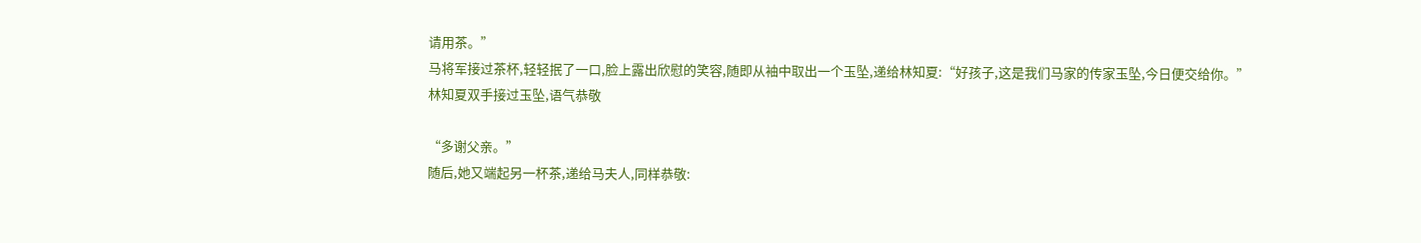请用茶。”
马将军接过茶杯,轻轻抿了一口,脸上露出欣慰的笑容,随即从袖中取出一个玉坠,递给林知夏:“好孩子,这是我们马家的传家玉坠,今日便交给你。”
林知夏双手接过玉坠,语气恭敬

“多谢父亲。”
随后,她又端起另一杯茶,递给马夫人,同样恭敬: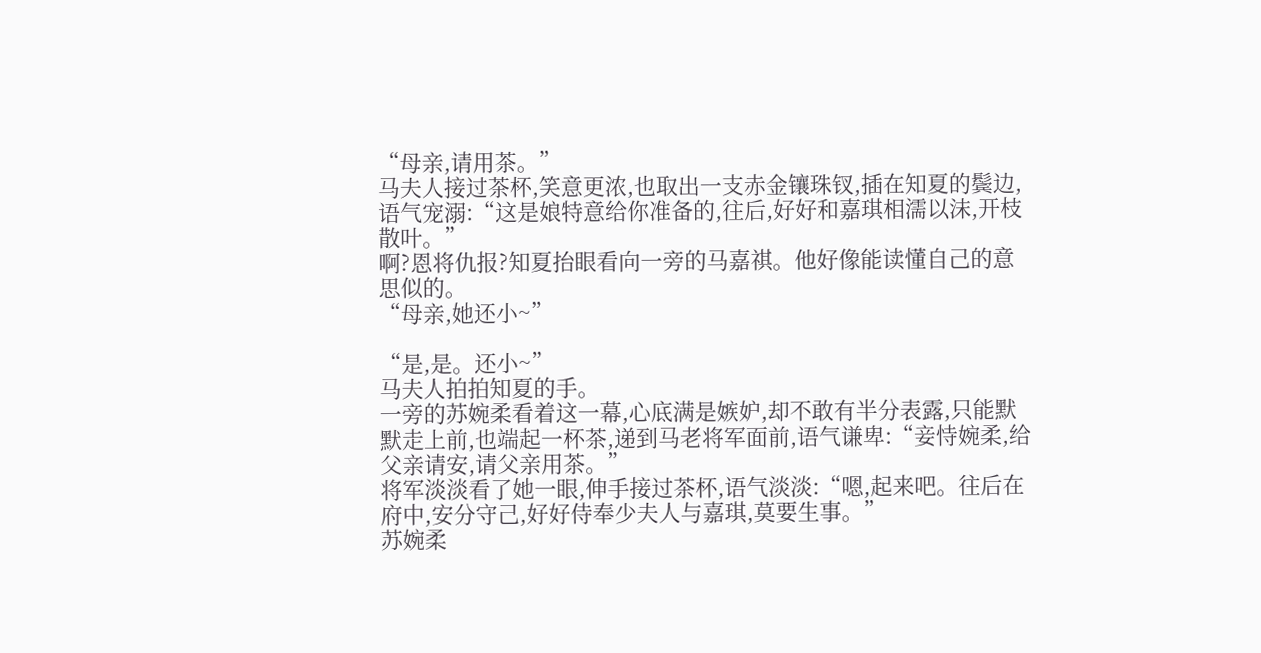“母亲,请用茶。”
马夫人接过茶杯,笑意更浓,也取出一支赤金镶珠钗,插在知夏的鬓边,语气宠溺:“这是娘特意给你准备的,往后,好好和嘉琪相濡以沫,开枝散叶。”
啊?恩将仇报?知夏抬眼看向一旁的马嘉祺。他好像能读懂自己的意思似的。
“母亲,她还小~”

“是,是。还小~”
马夫人拍拍知夏的手。
一旁的苏婉柔看着这一幕,心底满是嫉妒,却不敢有半分表露,只能默默走上前,也端起一杯茶,递到马老将军面前,语气谦卑:“妾恃婉柔,给父亲请安,请父亲用茶。”
将军淡淡看了她一眼,伸手接过茶杯,语气淡淡:“嗯,起来吧。往后在府中,安分守己,好好侍奉少夫人与嘉琪,莫要生事。”
苏婉柔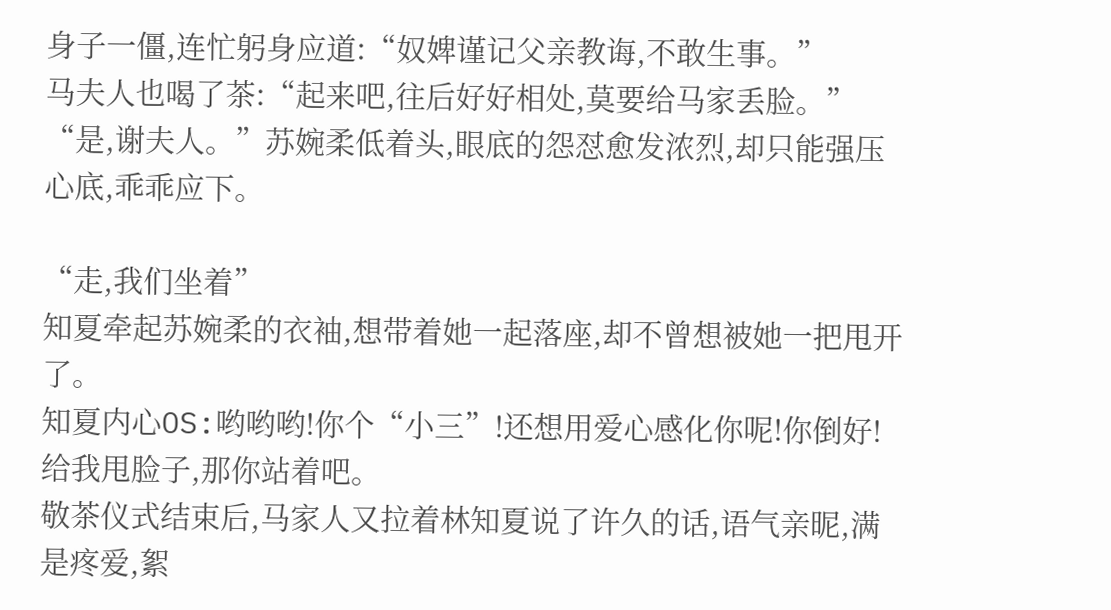身子一僵,连忙躬身应道:“奴婢谨记父亲教诲,不敢生事。”
马夫人也喝了茶:“起来吧,往后好好相处,莫要给马家丢脸。”
“是,谢夫人。”苏婉柔低着头,眼底的怨怼愈发浓烈,却只能强压心底,乖乖应下。

“走,我们坐着”
知夏牵起苏婉柔的衣袖,想带着她一起落座,却不曾想被她一把甩开了。
知夏内心OS:哟哟哟!你个“小三”!还想用爱心感化你呢!你倒好!给我甩脸子,那你站着吧。
敬茶仪式结束后,马家人又拉着林知夏说了许久的话,语气亲昵,满是疼爱,絮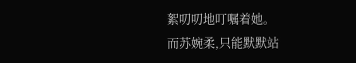絮叨叨地叮嘱着她。
而苏婉柔,只能默默站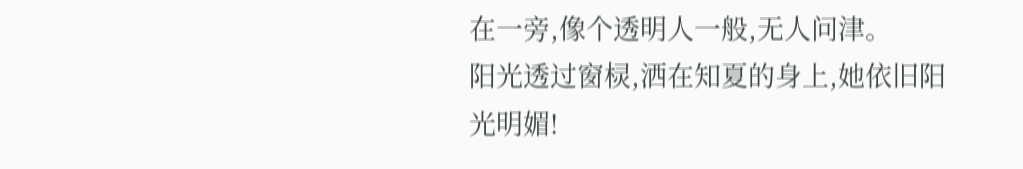在一旁,像个透明人一般,无人问津。
阳光透过窗棂,洒在知夏的身上,她依旧阳光明媚!